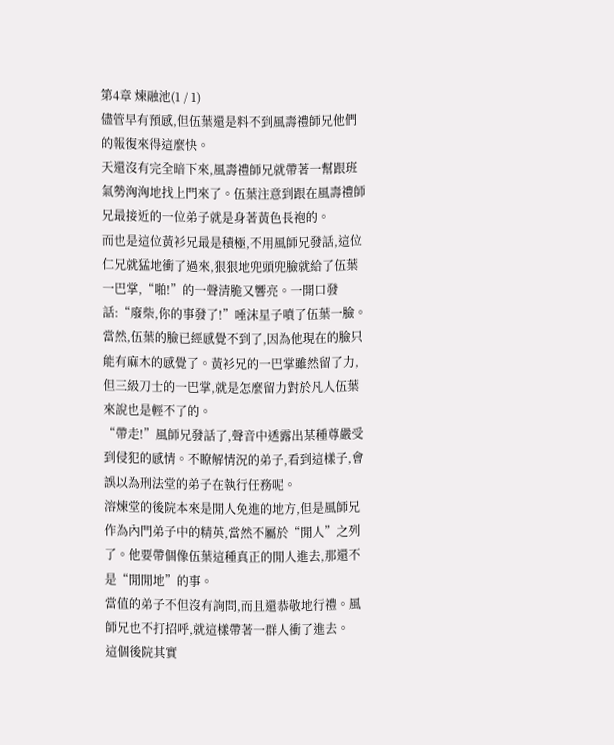第4章 煉融池(1 / 1)
儘管早有預感,但伍葉還是料不到風壽禮師兄他們的報復來得這麼快。
天還沒有完全暗下來,風壽禮師兄就帶著一幫跟班氣勢洶洶地找上門來了。伍葉注意到跟在風壽禮師兄最接近的一位弟子就是身著黃色長袍的。
而也是這位黃衫兄最是積極,不用風師兄發話,這位仁兄就猛地衝了過來,狠狠地兜頭兜臉就給了伍葉一巴掌,“啪!”的一聲清脆又響亮。一開口發話:“廢柴,你的事發了!”唾沫星子噴了伍葉一臉。當然,伍葉的臉已經感覺不到了,因為他現在的臉只能有麻木的感覺了。黃衫兄的一巴掌雖然留了力,但三級刀士的一巴掌,就是怎麼留力對於凡人伍葉來說也是輕不了的。
“帶走!”風師兄發話了,聲音中透露出某種尊嚴受到侵犯的感情。不瞭解情況的弟子,看到這樣子,會誤以為刑法堂的弟子在執行任務呢。
溶煉堂的後院本來是閒人免進的地方,但是風師兄作為內門弟子中的精英,當然不屬於“閒人”之列了。他要帶個像伍葉這種真正的閒人進去,那還不是“閒閒地”的事。
當值的弟子不但沒有詢問,而且還恭敬地行禮。風師兄也不打招呼,就這樣帶著一群人衝了進去。
這個後院其實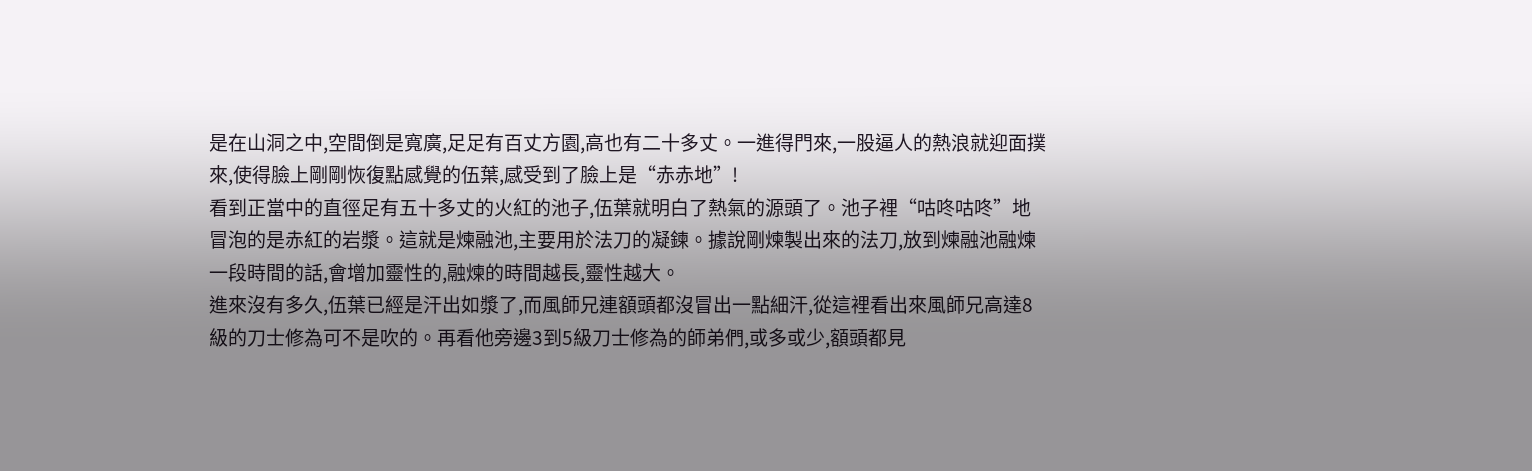是在山洞之中,空間倒是寬廣,足足有百丈方園,高也有二十多丈。一進得門來,一股逼人的熱浪就迎面撲來,使得臉上剛剛恢復點感覺的伍葉,感受到了臉上是“赤赤地”!
看到正當中的直徑足有五十多丈的火紅的池子,伍葉就明白了熱氣的源頭了。池子裡“咕咚咕咚”地冒泡的是赤紅的岩漿。這就是煉融池,主要用於法刀的凝鍊。據說剛煉製出來的法刀,放到煉融池融煉一段時間的話,會增加靈性的,融煉的時間越長,靈性越大。
進來沒有多久,伍葉已經是汗出如漿了,而風師兄連額頭都沒冒出一點細汗,從這裡看出來風師兄高達8級的刀士修為可不是吹的。再看他旁邊3到5級刀士修為的師弟們,或多或少,額頭都見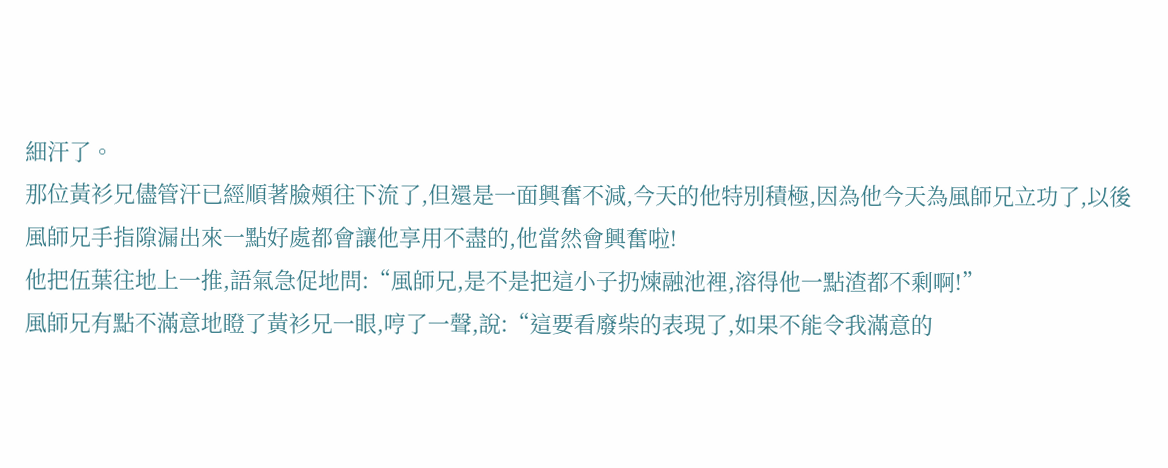細汗了。
那位黃衫兄儘管汗已經順著臉頰往下流了,但還是一面興奮不減,今天的他特別積極,因為他今天為風師兄立功了,以後風師兄手指隙漏出來一點好處都會讓他享用不盡的,他當然會興奮啦!
他把伍葉往地上一推,語氣急促地問:“風師兄,是不是把這小子扔煉融池裡,溶得他一點渣都不剩啊!”
風師兄有點不滿意地瞪了黃衫兄一眼,哼了一聲,說:“這要看廢柴的表現了,如果不能令我滿意的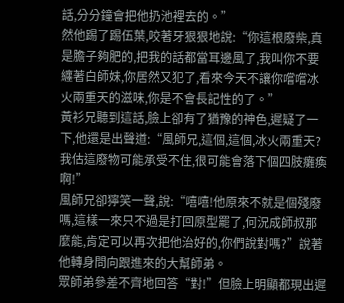話,分分鐘會把他扔池裡去的。”
然他踢了踢伍葉,咬著牙狠狠地說:“你這根廢柴,真是膽子夠肥的,把我的話都當耳邊風了,我叫你不要纏著白師妹,你居然又犯了,看來今天不讓你嚐嚐冰火兩重天的滋味,你是不會長記性的了。”
黃衫兄聽到這話,臉上卻有了猶豫的神色,遲疑了一下,他還是出聲道:“風師兄,這個,這個,冰火兩重天?我估這廢物可能承受不住,很可能會落下個四肢癱瘓啊!”
風師兄卻獰笑一聲,說:“嘻嘻!他原來不就是個殘廢嗎,這樣一來只不過是打回原型罷了,何況成師叔那麼能,肯定可以再次把他治好的,你們說對嗎?”說著他轉身問向跟進來的大幫師弟。
眾師弟參差不齊地回答“對!”但臉上明顯都現出遲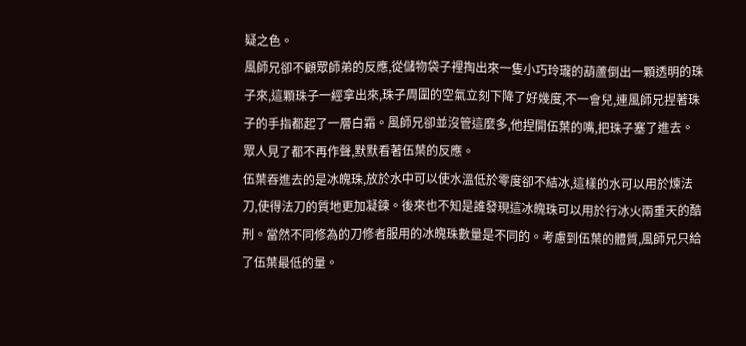疑之色。
風師兄卻不顧眾師弟的反應,從儲物袋子裡掏出來一隻小巧玲瓏的葫蘆倒出一顆透明的珠子來,這顆珠子一經拿出來,珠子周圍的空氣立刻下降了好幾度,不一會兒,連風師兄捏著珠子的手指都起了一層白霜。風師兄卻並沒管這麼多,他捏開伍葉的嘴,把珠子塞了進去。眾人見了都不再作聲,默默看著伍葉的反應。
伍葉吞進去的是冰魄珠,放於水中可以使水溫低於零度卻不結冰,這樣的水可以用於煉法刀,使得法刀的質地更加凝鍊。後來也不知是誰發現這冰魄珠可以用於行冰火兩重天的酷刑。當然不同修為的刀修者服用的冰魄珠數量是不同的。考慮到伍葉的體質,風師兄只給了伍葉最低的量。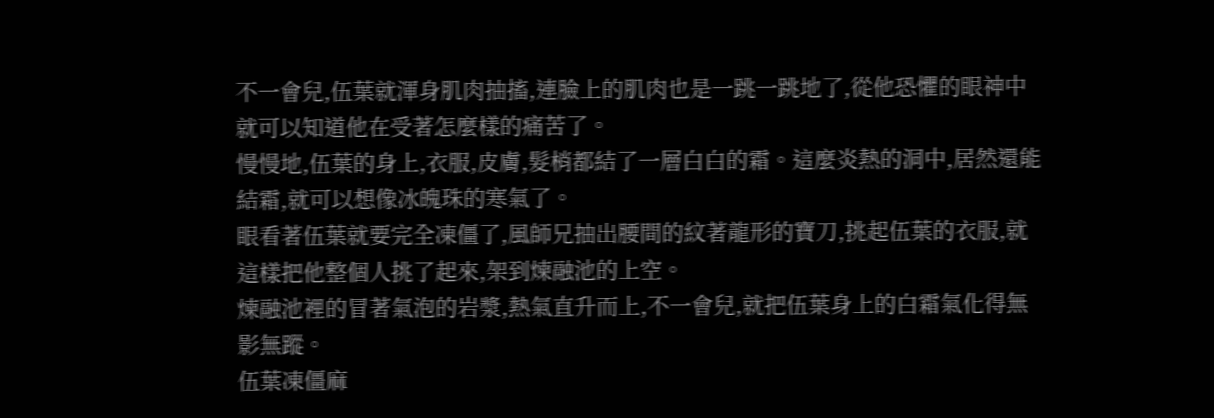不一會兒,伍葉就渾身肌肉抽搐,連臉上的肌肉也是一跳一跳地了,從他恐懼的眼神中就可以知道他在受著怎麼樣的痛苦了。
慢慢地,伍葉的身上,衣服,皮膚,髮梢都結了一層白白的霜。這麼炎熱的洞中,居然還能結霜,就可以想像冰魄珠的寒氣了。
眼看著伍葉就要完全凍僵了,風師兄抽出腰間的紋著龍形的寶刀,挑起伍葉的衣服,就這樣把他整個人挑了起來,架到煉融池的上空。
煉融池裡的冒著氣泡的岩漿,熱氣直升而上,不一會兒,就把伍葉身上的白霜氣化得無影無蹤。
伍葉凍僵麻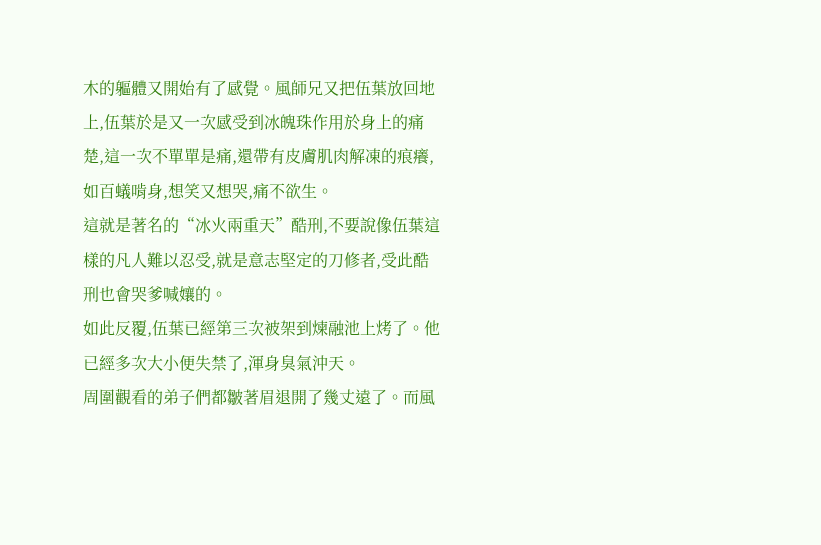木的軀體又開始有了感覺。風師兄又把伍葉放回地上,伍葉於是又一次感受到冰魄珠作用於身上的痛楚,這一次不單單是痛,還帶有皮膚肌肉解凍的痕癢,如百蟻啃身,想笑又想哭,痛不欲生。
這就是著名的“冰火兩重天”酷刑,不要說像伍葉這樣的凡人難以忍受,就是意志堅定的刀修者,受此酷刑也會哭爹喊孃的。
如此反覆,伍葉已經第三次被架到煉融池上烤了。他已經多次大小便失禁了,渾身臭氣沖天。
周圍觀看的弟子們都皺著眉退開了幾丈遠了。而風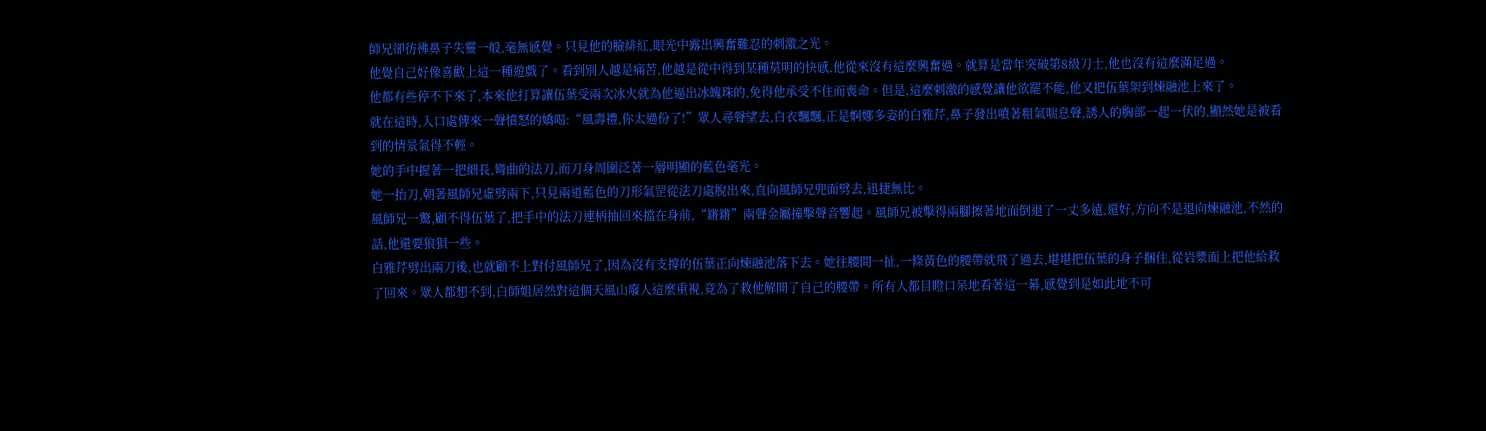師兄卻彷彿鼻子失靈一般,毫無感覺。只見他的臉緋紅,眼光中露出興奮難忍的刺激之光。
他覺自己好像喜歡上這一種遊戲了。看到別人越是痛苦,他越是從中得到某種莫明的快感,他從來沒有這麼興奮過。就算是當年突破第8級刀士,他也沒有這麼滿足過。
他都有些停不下來了,本來他打算讓伍葉受兩次冰火就為他逼出冰魄珠的,免得他承受不住而喪命。但是,這麼刺激的感覺讓他欲罷不能,他又把伍葉架到煉融池上來了。
就在這時,入口處傳來一聲憤怒的嬌喝:“風壽禮,你太過份了!”眾人尋聲望去,白衣飄飄,正是婀娜多姿的白雅芹,鼻子發出噴著粗氣喘息聲,誘人的胸部一起一伏的,顯然她是被看到的情景氣得不輕。
她的手中握著一把細長,彎曲的法刀,而刀身周圍泛著一層明顯的藍色毫光。
她一抬刀,朝著風師兄虛劈兩下,只見兩道藍色的刀形氣罡從法刀處脫出來,直向風師兄兜面劈去,迅捷無比。
風師兄一驚,顧不得伍葉了,把手中的法刀連柄抽回來擋在身前,“鏘鏘”兩聲金屬撞擊聲音響起。風師兄被擊得兩腳擦著地面倒退了一丈多遠,還好,方向不是退向煉融池,不然的話,他還要狼狽一些。
白雅芹劈出兩刀後,也就顧不上對付風師兄了,因為沒有支撐的伍葉正向煉融池落下去。她往腰間一扯,一條黃色的腰帶就飛了過去,堪堪把伍葉的身子捆住,從岩漿面上把他給救了回來。眾人都想不到,白師姐居然對這個天風山廢人這麼重視,竟為了救他解開了自己的腰帶。所有人都目瞪口呆地看著這一幕,感覺到是如此地不可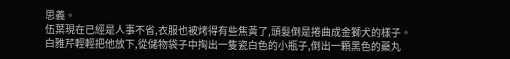思義。
伍葉現在已經是人事不省,衣服也被烤得有些焦黃了,頭髮倒是捲曲成金獅犬的樣子。
白雅芹輕輕把他放下,從儲物袋子中掏出一隻瓷白色的小瓶子,倒出一顆黑色的藥丸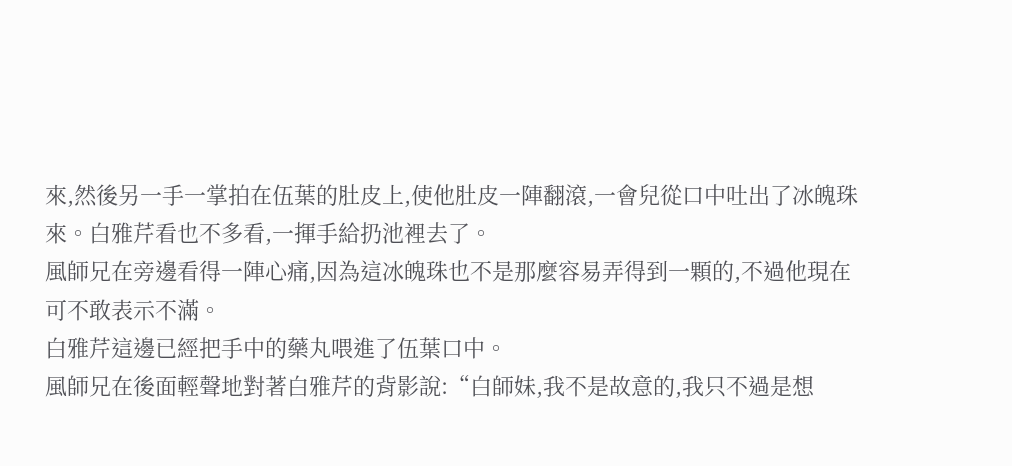來,然後另一手一掌拍在伍葉的肚皮上,使他肚皮一陣翻滾,一會兒從口中吐出了冰魄珠來。白雅芹看也不多看,一揮手給扔池裡去了。
風師兄在旁邊看得一陣心痛,因為這冰魄珠也不是那麼容易弄得到一顆的,不過他現在可不敢表示不滿。
白雅芹這邊已經把手中的藥丸喂進了伍葉口中。
風師兄在後面輕聲地對著白雅芹的背影說:“白師妹,我不是故意的,我只不過是想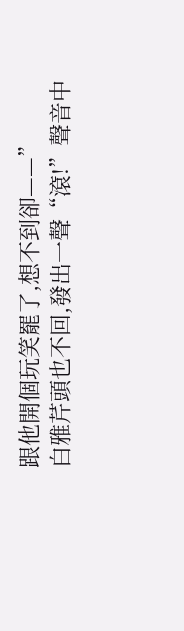跟他開個玩笑罷了,想不到卻——”
白雅芹頭也不回,發出一聲“滾!”聲音中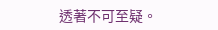透著不可至疑。